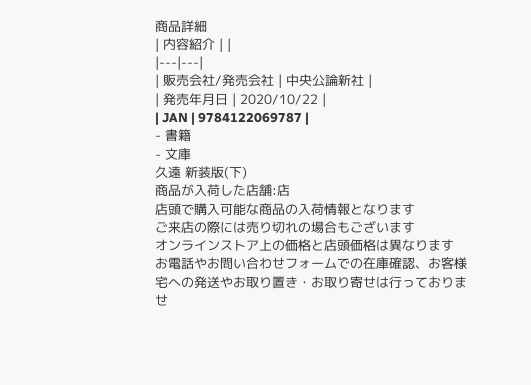商品詳細
| 内容紹介 | |
|---|---|
| 販売会社/発売会社 | 中央公論新社 |
| 発売年月日 | 2020/10/22 |
| JAN | 9784122069787 |
- 書籍
- 文庫
久遠 新装版(下)
商品が入荷した店舗:店
店頭で購入可能な商品の入荷情報となります
ご来店の際には売り切れの場合もございます
オンラインストア上の価格と店頭価格は異なります
お電話やお問い合わせフォームでの在庫確認、お客様宅への発送やお取り置き・お取り寄せは行っておりませ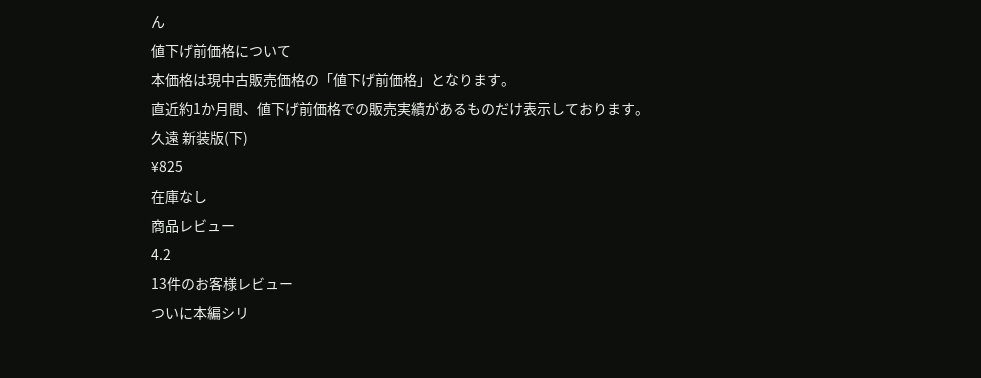ん
値下げ前価格について
本価格は現中古販売価格の「値下げ前価格」となります。
直近約1か月間、値下げ前価格での販売実績があるものだけ表示しております。
久遠 新装版(下)
¥825
在庫なし
商品レビュー
4.2
13件のお客様レビュー
ついに本編シリ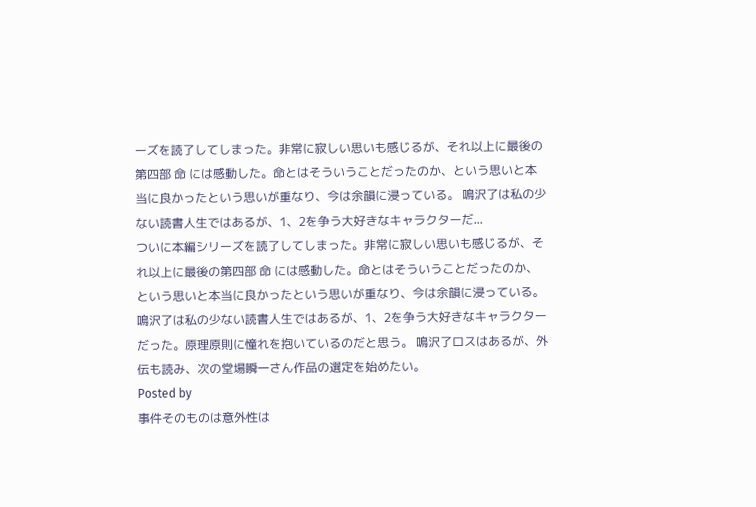ーズを読了してしまった。非常に寂しい思いも感じるが、それ以上に最後の第四部 命 には感動した。命とはそういうことだったのか、という思いと本当に良かったという思いが重なり、今は余韻に浸っている。 鳴沢了は私の少ない読書人生ではあるが、1、2を争う大好きなキャラクターだ...
ついに本編シリーズを読了してしまった。非常に寂しい思いも感じるが、それ以上に最後の第四部 命 には感動した。命とはそういうことだったのか、という思いと本当に良かったという思いが重なり、今は余韻に浸っている。 鳴沢了は私の少ない読書人生ではあるが、1、2を争う大好きなキャラクターだった。原理原則に憧れを抱いているのだと思う。 鳴沢了ロスはあるが、外伝も読み、次の堂場瞬一さん作品の選定を始めたい。
Posted by
事件そのものは意外性は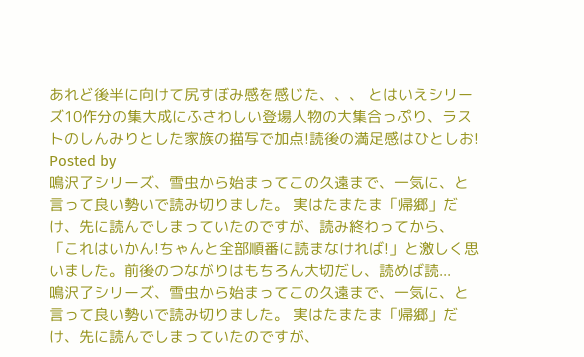あれど後半に向けて尻すぼみ感を感じた、、、 とはいえシリーズ10作分の集大成にふさわしい登場人物の大集合っぷり、ラストのしんみりとした家族の描写で加点!読後の満足感はひとしお!
Posted by
鳴沢了シリーズ、雪虫から始まってこの久遠まで、一気に、と言って良い勢いで読み切りました。 実はたまたま「帰郷」だけ、先に読んでしまっていたのですが、読み終わってから、「これはいかん!ちゃんと全部順番に読まなければ!」と激しく思いました。前後のつながりはもちろん大切だし、読めば読...
鳴沢了シリーズ、雪虫から始まってこの久遠まで、一気に、と言って良い勢いで読み切りました。 実はたまたま「帰郷」だけ、先に読んでしまっていたのですが、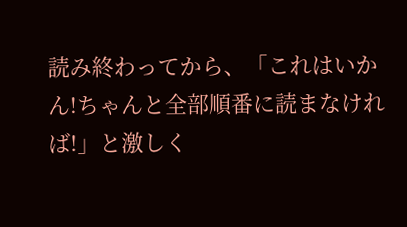読み終わってから、「これはいかん!ちゃんと全部順番に読まなければ!」と激しく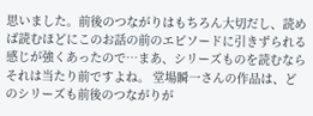思いました。前後のつながりはもちろん大切だし、読めば読むほどにこのお話の前のエピソードに引きずられる感じが強くあったので…まあ、シリーズものを読むならそれは当たり前ですよね。 堂場瞬一さんの作品は、どのシリーズも前後のつながりが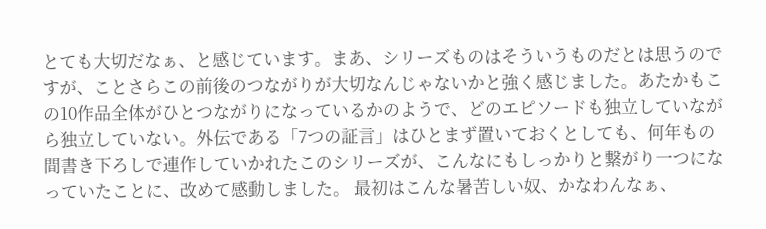とても大切だなぁ、と感じています。まあ、シリーズものはそういうものだとは思うのですが、ことさらこの前後のつながりが大切なんじゃないかと強く感じました。あたかもこの10作品全体がひとつながりになっているかのようで、どのエピソードも独立していながら独立していない。外伝である「7つの証言」はひとまず置いておくとしても、何年もの間書き下ろしで連作していかれたこのシリーズが、こんなにもしっかりと繋がり一つになっていたことに、改めて感動しました。 最初はこんな暑苦しい奴、かなわんなぁ、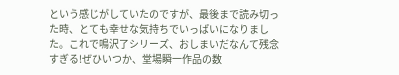という感じがしていたのですが、最後まで読み切った時、とても幸せな気持ちでいっぱいになりました。これで鳴沢了シリーズ、おしまいだなんて残念すぎる!ぜひいつか、堂場瞬一作品の数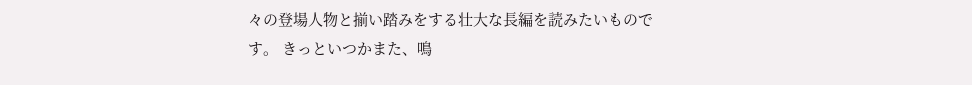々の登場人物と揃い踏みをする壮大な長編を読みたいものです。 きっといつかまた、鳴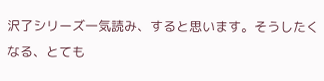沢了シリーズ一気読み、すると思います。そうしたくなる、とても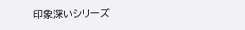印象深いシリーズ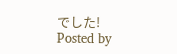でした!
Posted by